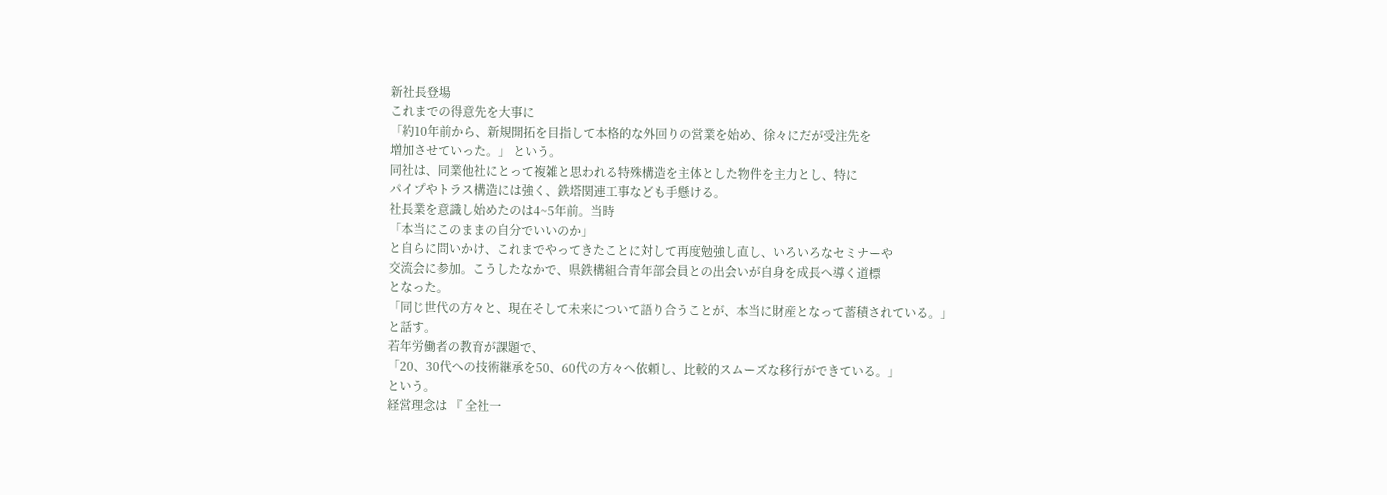新社長登場
これまでの得意先を大事に
「約10年前から、新規開拓を目指して本格的な外回りの営業を始め、徐々にだが受注先を
増加させていった。」 という。
同社は、同業他社にとって複雑と思われる特殊構造を主体とした物件を主力とし、特に
パイプやトラス構造には強く、鉄塔関連工事なども手懸ける。
社長業を意識し始めたのは4~5年前。当時
「本当にこのままの自分でいいのか」
と自らに問いかけ、これまでやってきたことに対して再度勉強し直し、いろいろなセミナーや
交流会に参加。こうしたなかで、県鉄構組合青年部会員との出会いが自身を成長へ導く道標
となった。
「同じ世代の方々と、現在そして未来について語り合うことが、本当に財産となって蓄積されている。」
と話す。
若年労働者の教育が課題で、
「20、30代への技術継承を50、60代の方々へ依頼し、比較的スムーズな移行ができている。」
という。
経営理念は 『 全社一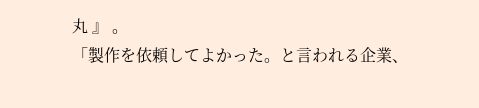丸 』 。
「製作を依頼してよかった。と言われる企業、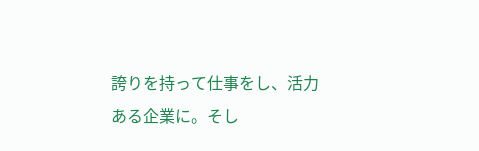誇りを持って仕事をし、活力ある企業に。そし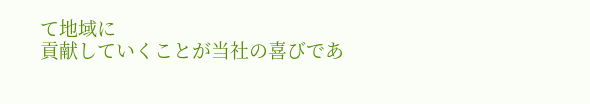て地域に
貢献していくことが当社の喜びであ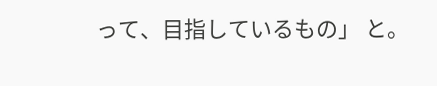って、目指しているもの」 と。